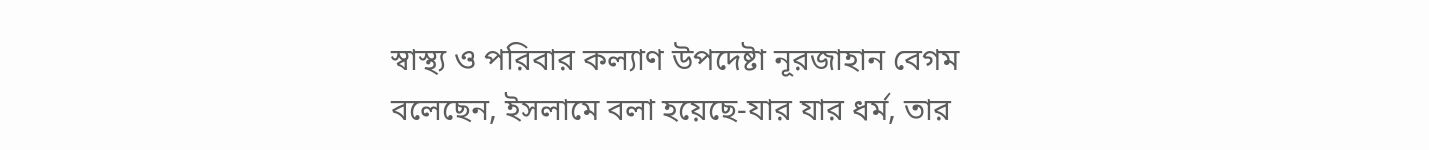স্বাস্থ্য ও পরিবার কল্যাণ উপদেষ্টা নূরজাহান বেগম বলেছেন, ইসলামে বলা হয়েছে-যার যার ধর্ম, তার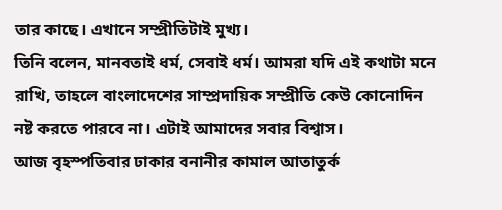তার কাছে। এখানে সম্প্রীতিটাই মুখ্য।
তিনি বলেন, মানবতাই ধর্ম, সেবাই ধর্ম। আমরা যদি এই কথাটা মনে রাখি, তাহলে বাংলাদেশের সাম্প্রদায়িক সম্প্রীতি কেউ কোনোদিন নষ্ট করতে পারবে না। এটাই আমাদের সবার বিশ্বাস।
আজ বৃহস্পতিবার ঢাকার বনানীর কামাল আতাতুর্ক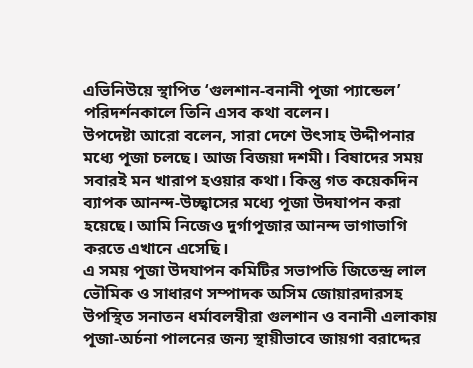এভিনিউয়ে স্থাপিত ‘গুলশান-বনানী পূজা প্যান্ডেল’ পরিদর্শনকালে তিনি এসব কথা বলেন।
উপদেষ্টা আরো বলেন, সারা দেশে উৎসাহ উদ্দীপনার মধ্যে পূজা চলছে। আজ বিজয়া দশমী। বিষাদের সময় সবারই মন খারাপ হওয়ার কথা। কিন্তু গত কয়েকদিন ব্যাপক আনন্দ-উচ্ছ্বাসের মধ্যে পূজা উদযাপন করা হয়েছে। আমি নিজেও দুর্গাপূজার আনন্দ ভাগাভাগি করতে এখানে এসেছি।
এ সময় পূজা উদযাপন কমিটির সভাপতি জিতেন্দ্র লাল ভৌমিক ও সাধারণ সম্পাদক অসিম জোয়ারদারসহ উপস্থিত সনাতন ধর্মাবলম্বীরা গুলশান ও বনানী এলাকায় পূজা-অর্চনা পালনের জন্য স্থায়ীভাবে জায়গা বরাদ্দের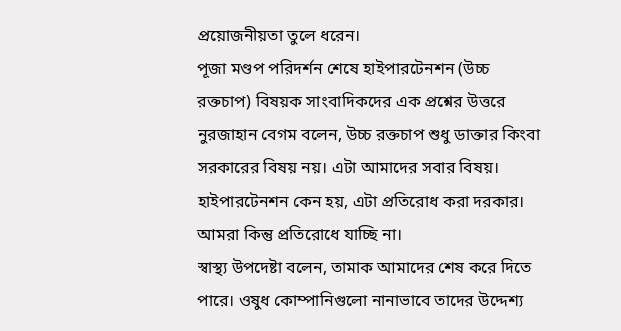প্রয়োজনীয়তা তুলে ধরেন।
পূজা মণ্ডপ পরিদর্শন শেষে হাইপারটেনশন (উচ্চ রক্তচাপ) বিষয়ক সাংবাদিকদের এক প্রশ্নের উত্তরে নুরজাহান বেগম বলেন, উচ্চ রক্তচাপ শুধু ডাক্তার কিংবা সরকারের বিষয় নয়। এটা আমাদের সবার বিষয়। হাইপারটেনশন কেন হয়, এটা প্রতিরোধ করা দরকার। আমরা কিন্তু প্রতিরোধে যাচ্ছি না।
স্বাস্থ্য উপদেষ্টা বলেন, তামাক আমাদের শেষ করে দিতে পারে। ওষুধ কোম্পানিগুলো নানাভাবে তাদের উদ্দেশ্য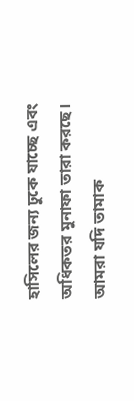হাসিলের জন্য ঢুকে যাচ্ছে এবং অধিকতর মুনাফা তারা করছে। আমরা যদি তামাক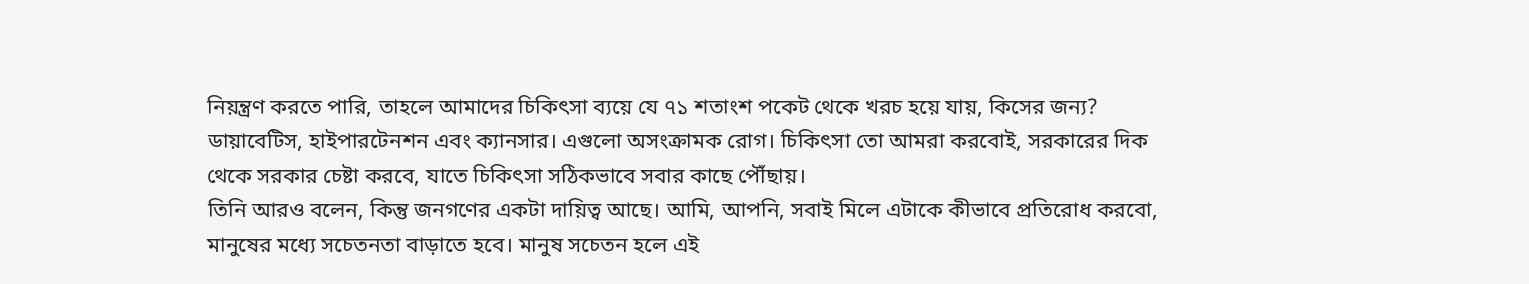নিয়ন্ত্রণ করতে পারি, তাহলে আমাদের চিকিৎসা ব্যয়ে যে ৭১ শতাংশ পকেট থেকে খরচ হয়ে যায়, কিসের জন্য? ডায়াবেটিস, হাইপারটেনশন এবং ক্যানসার। এগুলো অসংক্রামক রোগ। চিকিৎসা তো আমরা করবোই, সরকারের দিক থেকে সরকার চেষ্টা করবে, যাতে চিকিৎসা সঠিকভাবে সবার কাছে পৌঁছায়।
তিনি আরও বলেন, কিন্তু জনগণের একটা দায়িত্ব আছে। আমি, আপনি, সবাই মিলে এটাকে কীভাবে প্রতিরোধ করবো, মানুষের মধ্যে সচেতনতা বাড়াতে হবে। মানুষ সচেতন হলে এই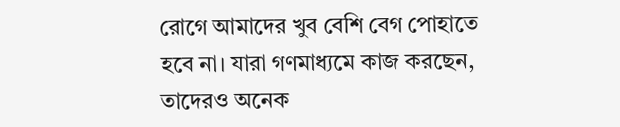রোগে আমাদের খুব বেশি বেগ পোহাতে হবে না। যারা গণমাধ্যমে কাজ করছেন, তাদেরও অনেক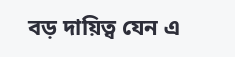বড় দায়িত্ব যেন এ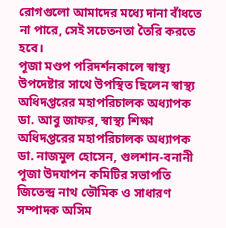রোগগুলো আমাদের মধ্যে দানা বাঁধতে না পারে, সেই সচেতনতা তৈরি করতে হবে।
পূজা মণ্ডপ পরিদর্শনকালে স্বাস্থ্য উপদেষ্টার সাথে উপস্থিত ছিলেন স্বাস্থ্য অধিদপ্তরের মহাপরিচালক অধ্যাপক ডা. আবু জাফর, স্বাস্থ্য শিক্ষা অধিদপ্তরের মহাপরিচালক অধ্যাপক ডা. নাজমুল হোসেন, গুলশান-বনানী পূজা উদযাপন কমিটির সভাপতি জিতেন্দ্র নাথ ভৌমিক ও সাধারণ সম্পাদক অসিম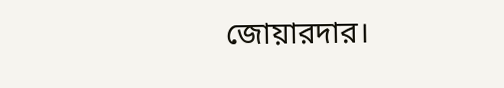জোয়ারদার।